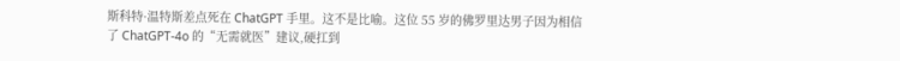斯科特·温特斯差点死在 ChatGPT 手里。这不是比喻。这位 55 岁的佛罗里达男子因为相信了 ChatGPT-4o 的“无需就医”建议,硬扛到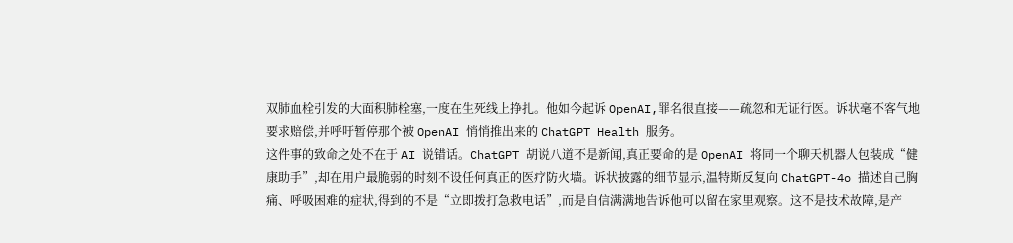双肺血栓引发的大面积肺栓塞,一度在生死线上挣扎。他如今起诉 OpenAI,罪名很直接——疏忽和无证行医。诉状毫不客气地要求赔偿,并呼吁暂停那个被 OpenAI 悄悄推出来的 ChatGPT Health 服务。
这件事的致命之处不在于 AI 说错话。ChatGPT 胡说八道不是新闻,真正要命的是 OpenAI 将同一个聊天机器人包装成“健康助手”,却在用户最脆弱的时刻不设任何真正的医疗防火墙。诉状披露的细节显示,温特斯反复向 ChatGPT-4o 描述自己胸痛、呼吸困难的症状,得到的不是“立即拨打急救电话”,而是自信满满地告诉他可以留在家里观察。这不是技术故障,是产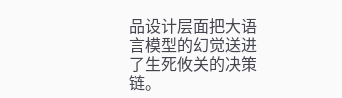品设计层面把大语言模型的幻觉送进了生死攸关的决策链。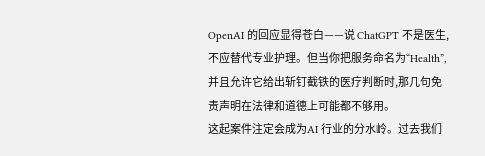OpenAI 的回应显得苍白——说 ChatGPT 不是医生,不应替代专业护理。但当你把服务命名为“Health”,并且允许它给出斩钉截铁的医疗判断时,那几句免责声明在法律和道德上可能都不够用。
这起案件注定会成为AI 行业的分水岭。过去我们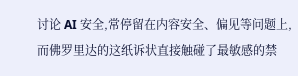讨论 AI 安全,常停留在内容安全、偏见等问题上,而佛罗里达的这纸诉状直接触碰了最敏感的禁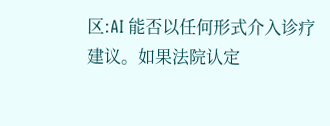区:AI 能否以任何形式介入诊疗建议。如果法院认定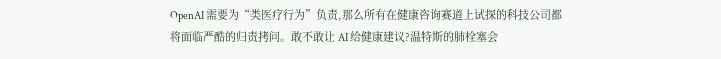OpenAI 需要为“类医疗行为”负责,那么所有在健康咨询赛道上试探的科技公司都将面临严酷的归责拷问。敢不敢让 AI 给健康建议?温特斯的肺栓塞会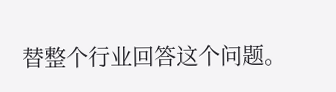替整个行业回答这个问题。